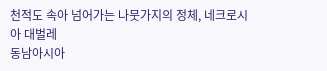천적도 속아 넘어가는 나뭇가지의 정체, 네크로시아 대벌레
동남아시아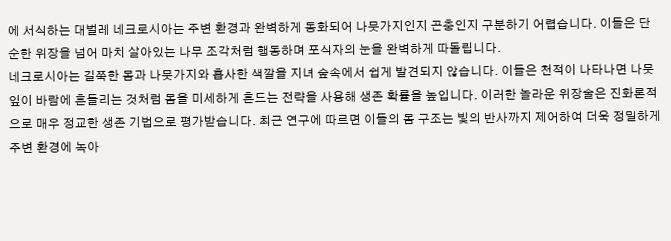에 서식하는 대벌레 네크로시아는 주변 환경과 완벽하게 동화되어 나뭇가지인지 곤충인지 구분하기 어렵습니다. 이들은 단순한 위장을 넘어 마치 살아있는 나무 조각처럼 행동하며 포식자의 눈을 완벽하게 따돌립니다.
네크로시아는 길쭉한 몸과 나뭇가지와 흡사한 색깔을 지녀 숲속에서 쉽게 발견되지 않습니다. 이들은 천적이 나타나면 나뭇잎이 바람에 흔들리는 것처럼 몸을 미세하게 흔드는 전략을 사용해 생존 확률을 높입니다. 이러한 놀라운 위장술은 진화론적으로 매우 정교한 생존 기법으로 평가받습니다. 최근 연구에 따르면 이들의 몸 구조는 빛의 반사까지 제어하여 더욱 정밀하게 주변 환경에 녹아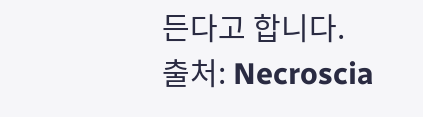든다고 합니다.
출처: Necroscia